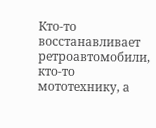Кто-то восстанавливает ретроавтомобили, кто-то мототехнику, а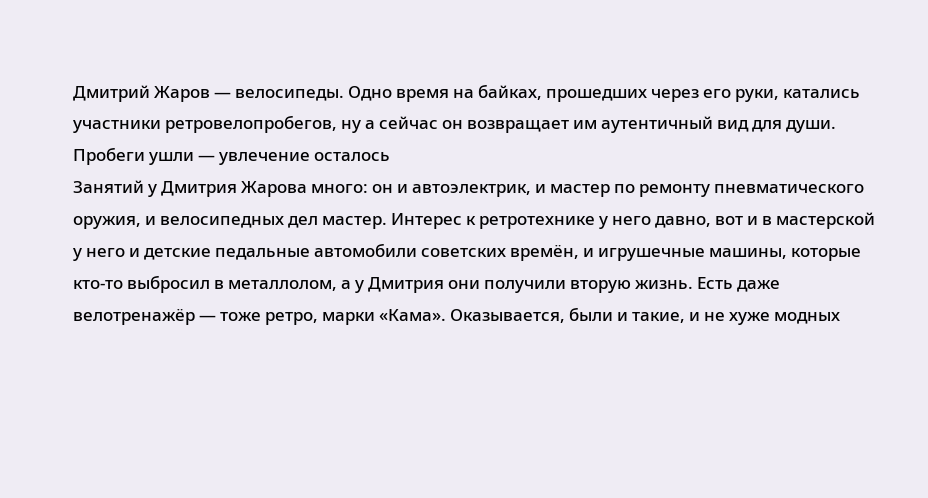Дмитрий Жаров — велосипеды. Одно время на байках, прошедших через его руки, катались участники ретровелопробегов, ну а сейчас он возвращает им аутентичный вид для души.
Пробеги ушли — увлечение осталось
Занятий у Дмитрия Жарова много: он и автоэлектрик, и мастер по ремонту пневматического оружия, и велосипедных дел мастер. Интерес к ретротехнике у него давно, вот и в мастерской у него и детские педальные автомобили советских времён, и игрушечные машины, которые кто-то выбросил в металлолом, а у Дмитрия они получили вторую жизнь. Есть даже велотренажёр — тоже ретро, марки «Кама». Оказывается, были и такие, и не хуже модных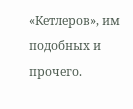«Кетлеров», им подобных и прочего.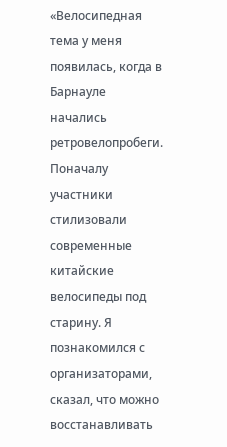«Велосипедная тема у меня появилась, когда в Барнауле начались ретровелопробеги. Поначалу участники стилизовали современные китайские велосипеды под старину. Я познакомился с организаторами, сказал, что можно восстанавливать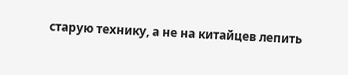старую технику, а не на китайцев лепить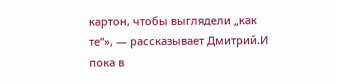картон, чтобы выглядели „как те“», — рассказывает Дмитрий.И пока в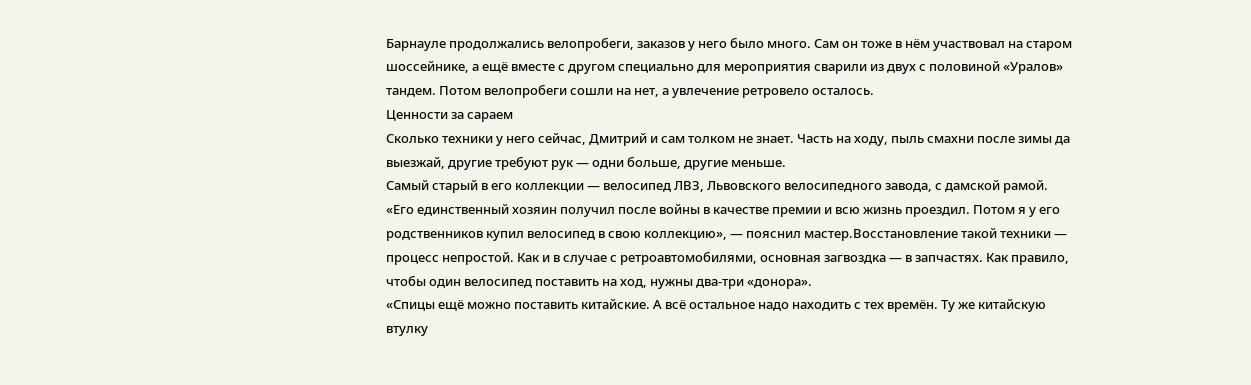Барнауле продолжались велопробеги, заказов у него было много. Сам он тоже в нём участвовал на старом шоссейнике, а ещё вместе с другом специально для мероприятия сварили из двух с половиной «Уралов» тандем. Потом велопробеги сошли на нет, а увлечение ретровело осталось.
Ценности за сараем
Сколько техники у него сейчас, Дмитрий и сам толком не знает. Часть на ходу, пыль смахни после зимы да выезжай, другие требуют рук — одни больше, другие меньше.
Самый старый в его коллекции — велосипед ЛВЗ, Львовского велосипедного завода, с дамской рамой.
«Его единственный хозяин получил после войны в качестве премии и всю жизнь проездил. Потом я у его родственников купил велосипед в свою коллекцию», — пояснил мастер.Восстановление такой техники — процесс непростой. Как и в случае с ретроавтомобилями, основная загвоздка — в запчастях. Как правило, чтобы один велосипед поставить на ход, нужны два-три «донора».
«Спицы ещё можно поставить китайские. А всё остальное надо находить с тех времён. Ту же китайскую втулку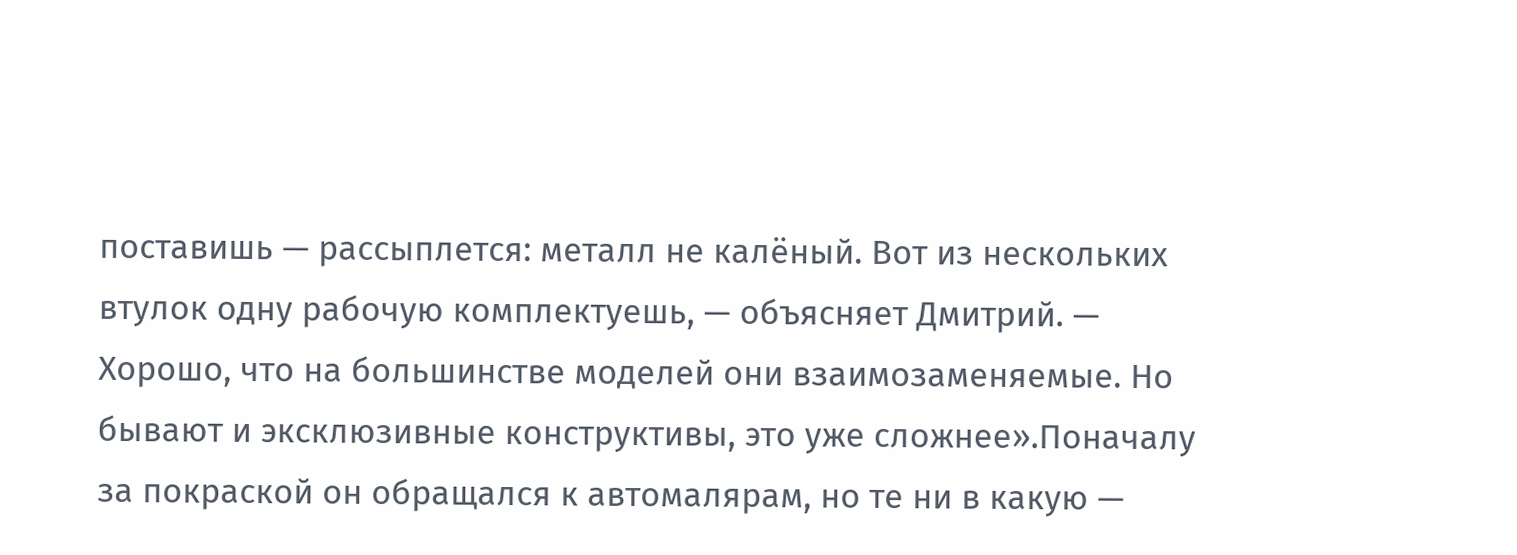поставишь — рассыплется: металл не калёный. Вот из нескольких втулок одну рабочую комплектуешь, — объясняет Дмитрий. — Хорошо, что на большинстве моделей они взаимозаменяемые. Но бывают и эксклюзивные конструктивы, это уже сложнее».Поначалу за покраской он обращался к автомалярам, но те ни в какую —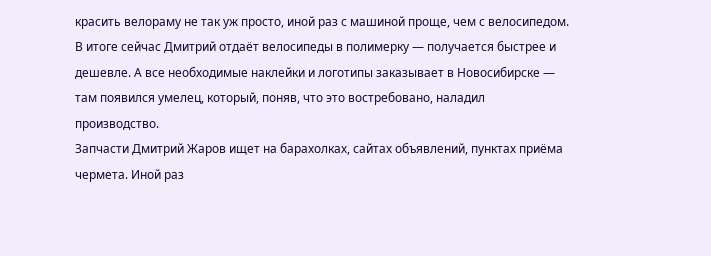красить велораму не так уж просто, иной раз с машиной проще, чем с велосипедом. В итоге сейчас Дмитрий отдаёт велосипеды в полимерку — получается быстрее и дешевле. А все необходимые наклейки и логотипы заказывает в Новосибирске — там появился умелец, который, поняв, что это востребовано, наладил производство.
Запчасти Дмитрий Жаров ищет на барахолках, сайтах объявлений, пунктах приёма чермета. Иной раз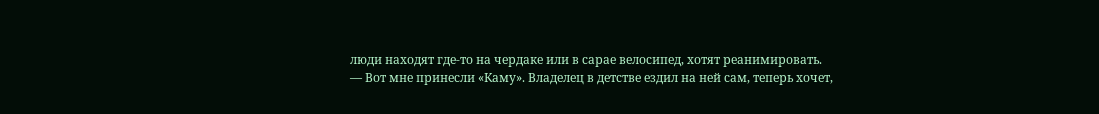люди находят где-то на чердаке или в сарае велосипед, хотят реанимировать.
— Вот мне принесли «Каму». Владелец в детстве ездил на ней сам, теперь хочет,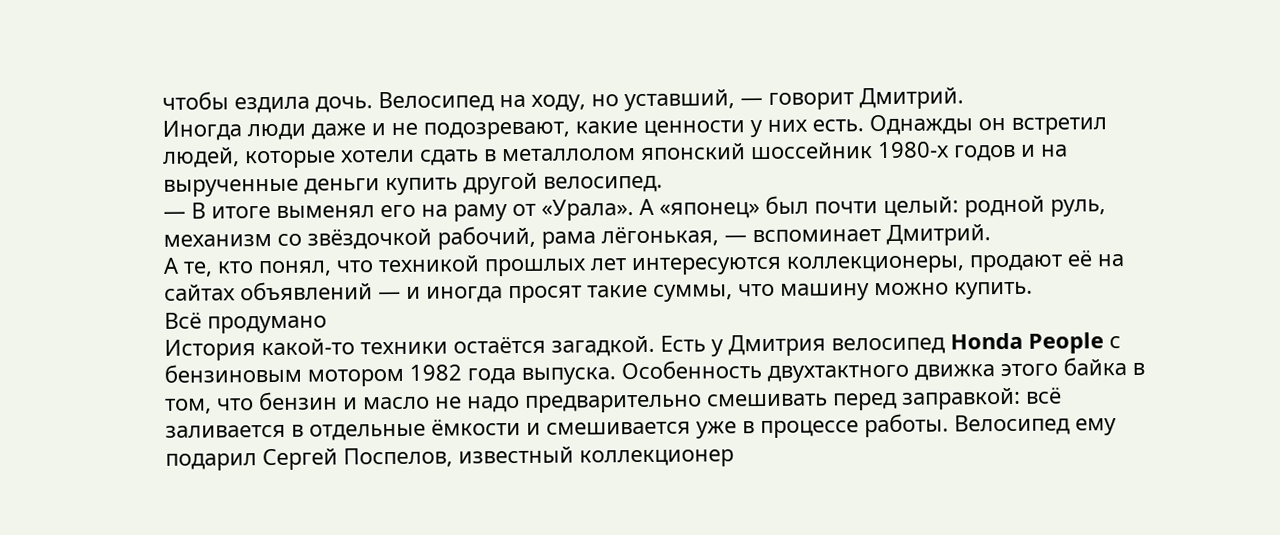чтобы ездила дочь. Велосипед на ходу, но уставший, — говорит Дмитрий.
Иногда люди даже и не подозревают, какие ценности у них есть. Однажды он встретил людей, которые хотели сдать в металлолом японский шоссейник 1980-х годов и на вырученные деньги купить другой велосипед.
— В итоге выменял его на раму от «Урала». А «японец» был почти целый: родной руль, механизм со звёздочкой рабочий, рама лёгонькая, — вспоминает Дмитрий.
А те, кто понял, что техникой прошлых лет интересуются коллекционеры, продают её на сайтах объявлений — и иногда просят такие суммы, что машину можно купить.
Всё продумано
История какой-то техники остаётся загадкой. Есть у Дмитрия велосипед Honda People с бензиновым мотором 1982 года выпуска. Особенность двухтактного движка этого байка в том, что бензин и масло не надо предварительно смешивать перед заправкой: всё заливается в отдельные ёмкости и смешивается уже в процессе работы. Велосипед ему подарил Сергей Поспелов, известный коллекционер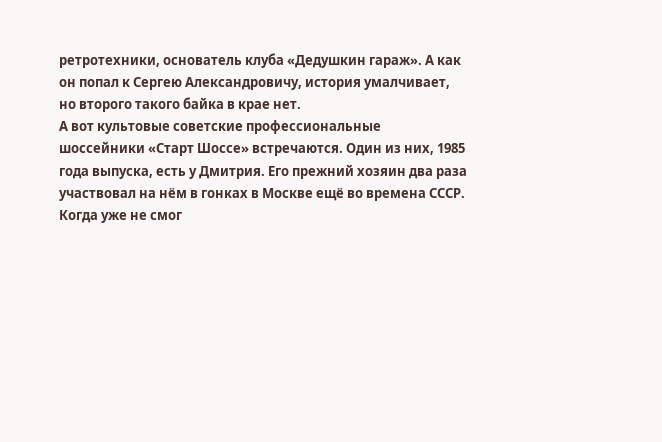ретротехники, основатель клуба «Дедушкин гараж». А как он попал к Сергею Александровичу, история умалчивает, но второго такого байка в крае нет.
А вот культовые советские профессиональные шоссейники «Старт Шоссе» встречаются. Один из них, 1985 года выпуска, есть у Дмитрия. Его прежний хозяин два раза участвовал на нём в гонках в Москве ещё во времена СССР.
Когда уже не смог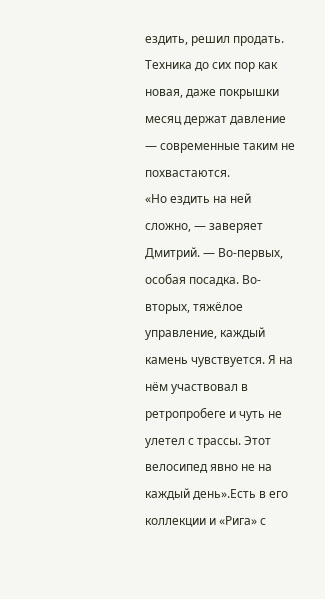ездить, решил продать. Техника до сих пор как новая, даже покрышки месяц держат давление — современные таким не похвастаются.
«Но ездить на ней сложно, — заверяет Дмитрий. — Во-первых, особая посадка. Во-вторых, тяжёлое управление, каждый камень чувствуется. Я на нём участвовал в ретропробеге и чуть не улетел с трассы. Этот велосипед явно не на каждый день».Есть в его коллекции и «Рига» с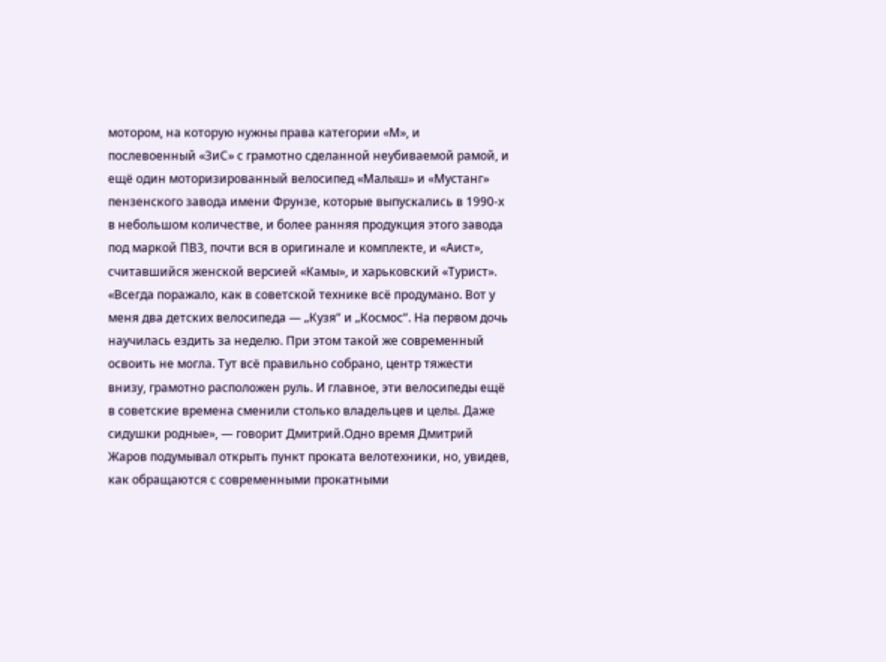мотором, на которую нужны права категории «М», и послевоенный «ЗиС» с грамотно сделанной неубиваемой рамой, и ещё один моторизированный велосипед «Малыш» и «Мустанг» пензенского завода имени Фрунзе, которые выпускались в 1990-х в небольшом количестве, и более ранняя продукция этого завода под маркой ПВЗ, почти вся в оригинале и комплекте, и «Аист», считавшийся женской версией «Камы», и харьковский «Турист».
«Всегда поражало, как в советской технике всё продумано. Вот у меня два детских велосипеда — „Кузя“ и „Космос“. На первом дочь научилась ездить за неделю. При этом такой же современный освоить не могла. Тут всё правильно собрано, центр тяжести внизу, грамотно расположен руль. И главное, эти велосипеды ещё в советские времена сменили столько владельцев и целы. Даже сидушки родные», — говорит Дмитрий.Одно время Дмитрий Жаров подумывал открыть пункт проката велотехники, но, увидев, как обращаются с современными прокатными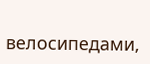велосипедами,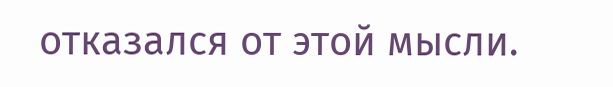отказался от этой мысли.